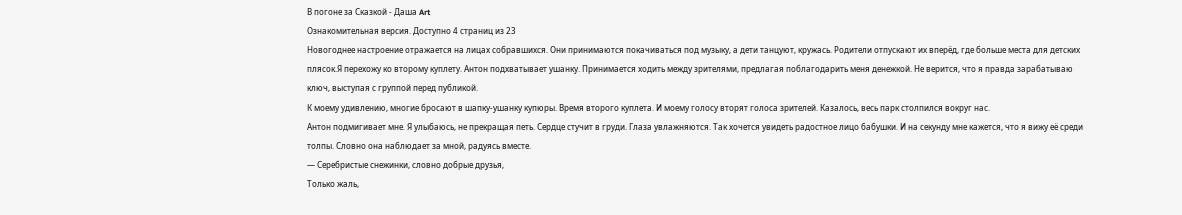В погоне за Сказкой - Даша Art
Ознакомительная версия. Доступно 4 страниц из 23
Новогоднее настроение отражается на лицах собравшихся. Они принимаются покачиваться под музыку, а дети танцуют, кружась. Родители отпускают их вперёд, где больше места для детских плясок.Я перехожу ко второму куплету. Антон подхватывает ушанку. Принимается ходить между зрителями, предлагая поблагодарить меня денежкой. Не верится, что я правда зарабатываю ключ, выступая с группой перед публикой.
К моему удивлению, многие бросают в шапку-ушанку купюры. Время второго куплета. И моему голосу вторят голоса зрителей. Казалось, весь парк столпился вокруг нас.
Антон подмигивает мне. Я улыбаюсь, не прекращая петь. Сердце стучит в груди. Глаза увлажняются. Так хочется увидеть радостное лицо бабушки. И на секунду мне кажется, что я вижу её среди толпы. Словно она наблюдает за мной, радуясь вместе.
— Серебристые снежинки, словно добрые друзья,
Только жаль,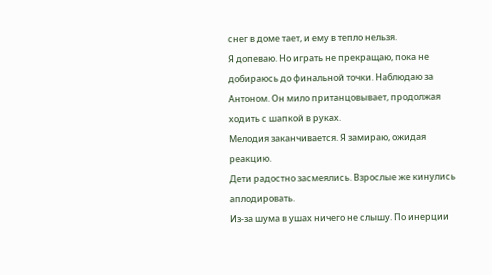снег в доме тает, и ему в тепло нельзя.
Я допеваю. Но играть не прекращаю, пока не добираюсь до финальной точки. Наблюдаю за Антоном. Он мило пританцовывает, продолжая ходить с шапкой в руках.
Мелодия заканчивается. Я замираю, ожидая реакцию.
Дети радостно засмеялись. Взрослые же кинулись аплодировать.
Из-за шума в ушах ничего не слышу. По инерции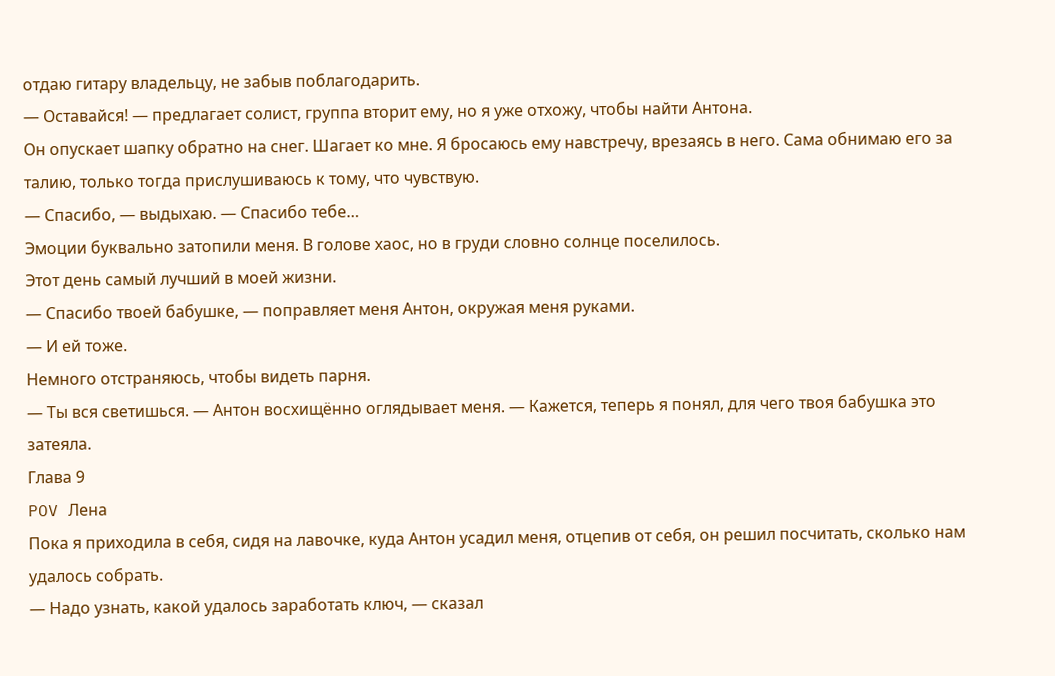отдаю гитару владельцу, не забыв поблагодарить.
— Оставайся! — предлагает солист, группа вторит ему, но я уже отхожу, чтобы найти Антона.
Он опускает шапку обратно на снег. Шагает ко мне. Я бросаюсь ему навстречу, врезаясь в него. Сама обнимаю его за талию, только тогда прислушиваюсь к тому, что чувствую.
— Спасибо, — выдыхаю. — Спасибо тебе…
Эмоции буквально затопили меня. В голове хаос, но в груди словно солнце поселилось.
Этот день самый лучший в моей жизни.
— Спасибо твоей бабушке, — поправляет меня Антон, окружая меня руками.
— И ей тоже.
Немного отстраняюсь, чтобы видеть парня.
— Ты вся светишься. — Антон восхищённо оглядывает меня. — Кажется, теперь я понял, для чего твоя бабушка это затеяла.
Глава 9
POV Лена
Пока я приходила в себя, сидя на лавочке, куда Антон усадил меня, отцепив от себя, он решил посчитать, сколько нам удалось собрать.
— Надо узнать, какой удалось заработать ключ, — сказал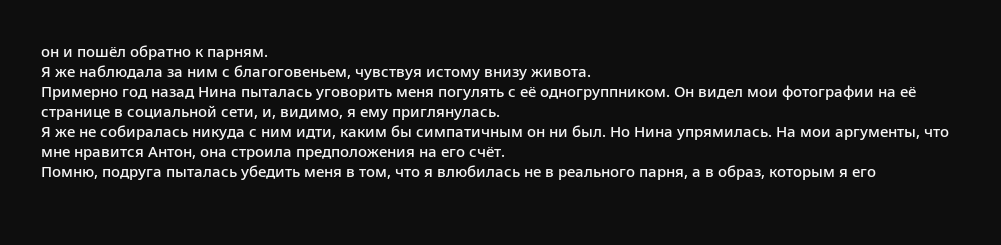он и пошёл обратно к парням.
Я же наблюдала за ним с благоговеньем, чувствуя истому внизу живота.
Примерно год назад Нина пыталась уговорить меня погулять с её одногруппником. Он видел мои фотографии на её странице в социальной сети, и, видимо, я ему приглянулась.
Я же не собиралась никуда с ним идти, каким бы симпатичным он ни был. Но Нина упрямилась. На мои аргументы, что мне нравится Антон, она строила предположения на его счёт.
Помню, подруга пыталась убедить меня в том, что я влюбилась не в реального парня, а в образ, которым я его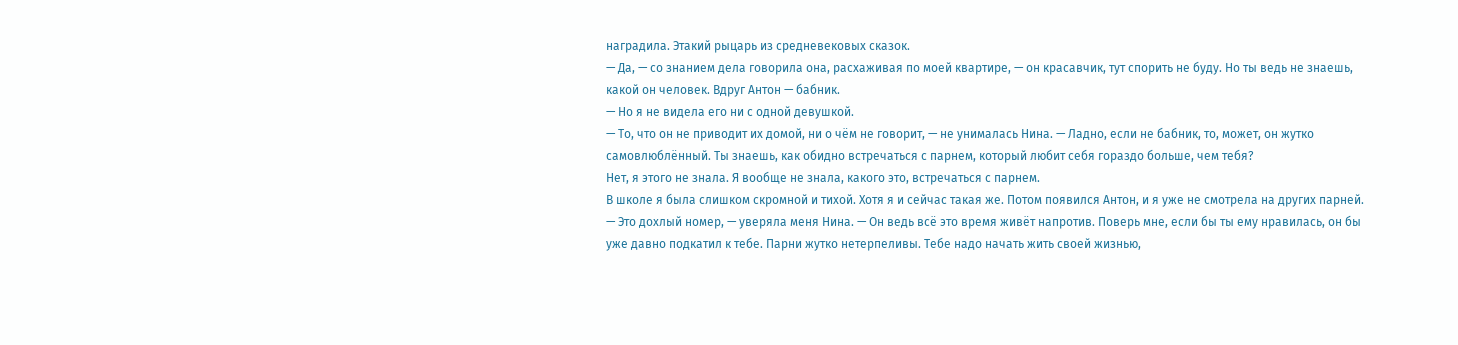наградила. Этакий рыцарь из средневековых сказок.
— Да, — со знанием дела говорила она, расхаживая по моей квартире, — он красавчик, тут спорить не буду. Но ты ведь не знаешь, какой он человек. Вдруг Антон — бабник.
— Но я не видела его ни с одной девушкой.
— То, что он не приводит их домой, ни о чём не говорит, — не унималась Нина. — Ладно, если не бабник, то, может, он жутко самовлюблённый. Ты знаешь, как обидно встречаться с парнем, который любит себя гораздо больше, чем тебя?
Нет, я этого не знала. Я вообще не знала, какого это, встречаться с парнем.
В школе я была слишком скромной и тихой. Хотя я и сейчас такая же. Потом появился Антон, и я уже не смотрела на других парней.
— Это дохлый номер, — уверяла меня Нина. — Он ведь всё это время живёт напротив. Поверь мне, если бы ты ему нравилась, он бы уже давно подкатил к тебе. Парни жутко нетерпеливы. Тебе надо начать жить своей жизнью,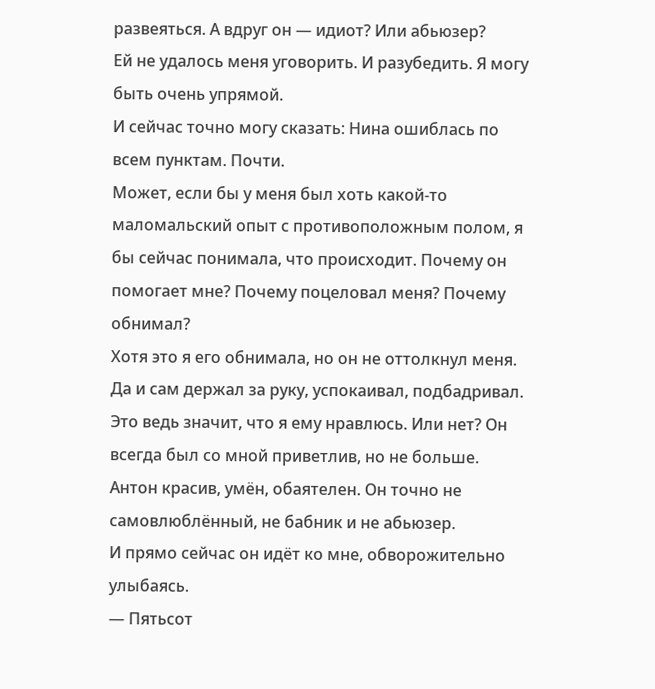развеяться. А вдруг он — идиот? Или абьюзер?
Ей не удалось меня уговорить. И разубедить. Я могу быть очень упрямой.
И сейчас точно могу сказать: Нина ошиблась по всем пунктам. Почти.
Может, если бы у меня был хоть какой-то маломальский опыт с противоположным полом, я бы сейчас понимала, что происходит. Почему он помогает мне? Почему поцеловал меня? Почему обнимал?
Хотя это я его обнимала, но он не оттолкнул меня. Да и сам держал за руку, успокаивал, подбадривал.
Это ведь значит, что я ему нравлюсь. Или нет? Он всегда был со мной приветлив, но не больше.
Антон красив, умён, обаятелен. Он точно не самовлюблённый, не бабник и не абьюзер.
И прямо сейчас он идёт ко мне, обворожительно улыбаясь.
— Пятьсот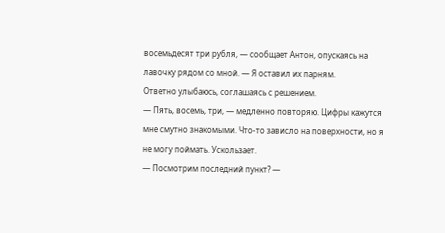восемьдесят три рубля, — сообщает Антон, опускаясь на лавочку рядом со мной. — Я оставил их парням.
Ответно улыбаюсь, соглашаясь с решением.
— Пять, восемь, три, — медленно повторяю. Цифры кажутся мне смутно знакомыми. Что-то зависло на поверхности, но я не могу поймать. Ускользает.
— Посмотрим последний пункт? —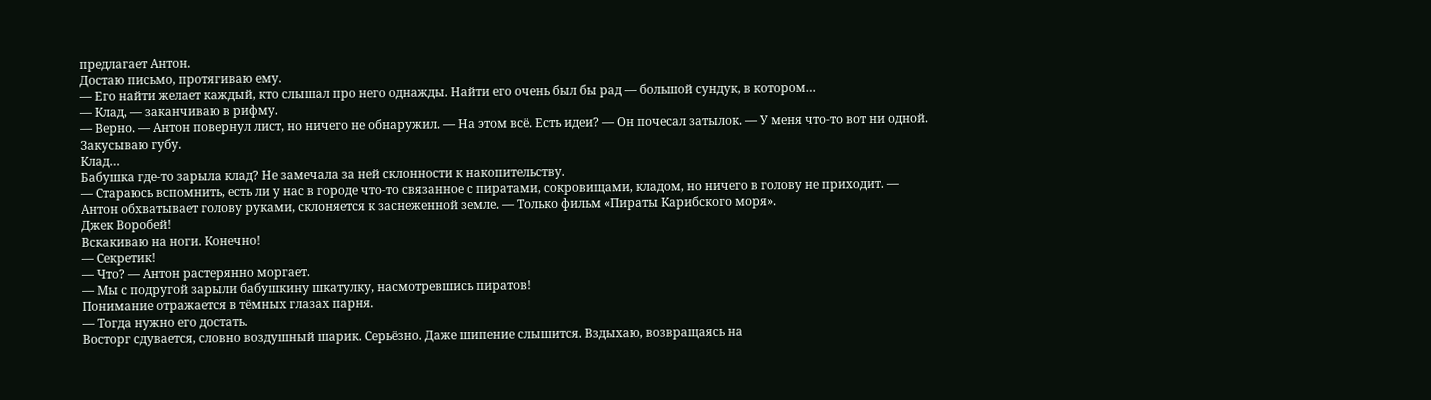предлагает Антон.
Достаю письмо, протягиваю ему.
— Его найти желает каждый, кто слышал про него однажды. Найти его очень был бы рад — большой сундук, в котором…
— Клад, — заканчиваю в рифму.
— Верно. — Антон повернул лист, но ничего не обнаружил. — На этом всё. Есть идеи? — Он почесал затылок. — У меня что-то вот ни одной.
Закусываю губу.
Клад…
Бабушка где-то зарыла клад? Не замечала за ней склонности к накопительству.
— Стараюсь вспомнить, есть ли у нас в городе что-то связанное с пиратами, сокровищами, кладом, но ничего в голову не приходит. — Антон обхватывает голову руками, склоняется к заснеженной земле. — Только фильм «Пираты Карибского моря».
Джек Воробей!
Вскакиваю на ноги. Конечно!
— Секретик!
— Что? — Антон растерянно моргает.
— Мы с подругой зарыли бабушкину шкатулку, насмотревшись пиратов!
Понимание отражается в тёмных глазах парня.
— Тогда нужно его достать.
Восторг сдувается, словно воздушный шарик. Серьёзно. Даже шипение слышится. Вздыхаю, возвращаясь на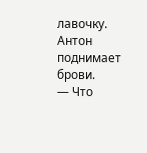лавочку. Антон поднимает брови.
— Что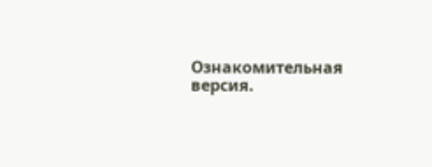Ознакомительная версия.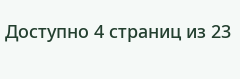Доступно 4 страниц из 23